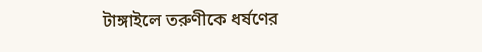টাঙ্গাইলে তরুণীকে ধর্ষণের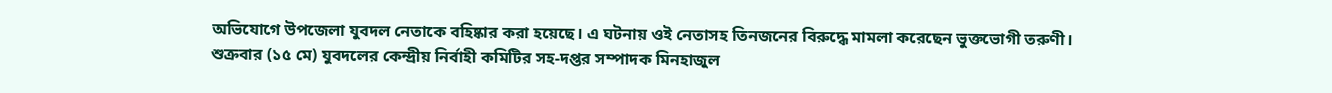অভিযোগে উপজেলা যুবদল নেতাকে বহিষ্কার করা হয়েছে। এ ঘটনায় ওই নেতাসহ তিনজনের বিরুদ্ধে মামলা করেছেন ভুক্তভোগী তরুণী।
শুক্রবার (১৫ মে) যুবদলের কেন্দ্রীয় নির্বাহী কমিটির সহ-দপ্তর সম্পাদক মিনহাজুল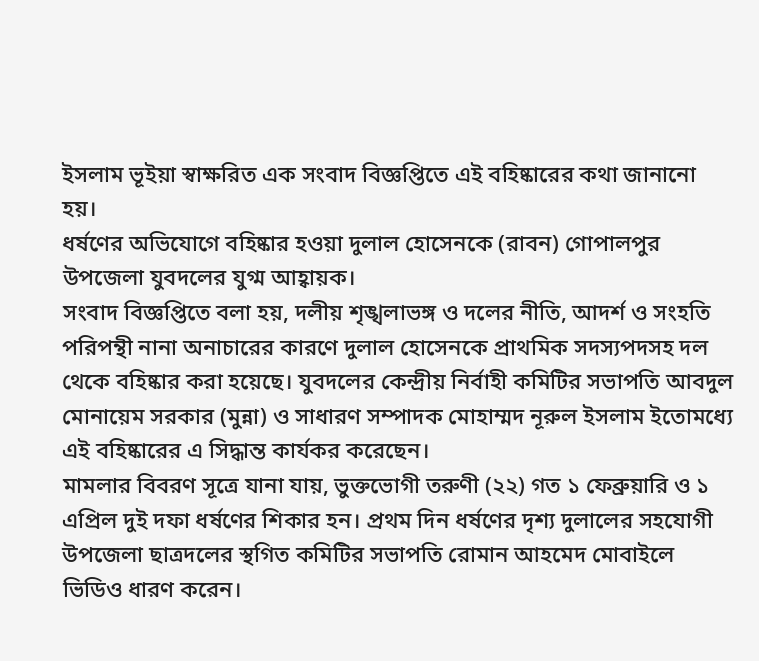ইসলাম ভূইয়া স্বাক্ষরিত এক সংবাদ বিজ্ঞপ্তিতে এই বহিষ্কারের কথা জানানো হয়।
ধর্ষণের অভিযোগে বহিষ্কার হওয়া দুলাল হোসেনকে (রাবন) গোপালপুর উপজেলা যুবদলের যুগ্ম আহ্বায়ক।
সংবাদ বিজ্ঞপ্তিতে বলা হয়, দলীয় শৃঙ্খলাভঙ্গ ও দলের নীতি, আদর্শ ও সংহতি পরিপন্থী নানা অনাচারের কারণে দুলাল হোসেনকে প্রাথমিক সদস্যপদসহ দল থেকে বহিষ্কার করা হয়েছে। যুবদলের কেন্দ্রীয় নির্বাহী কমিটির সভাপতি আবদুল মোনায়েম সরকার (মুন্না) ও সাধারণ সম্পাদক মোহাম্মদ নূরুল ইসলাম ইতোমধ্যে এই বহিষ্কারের এ সিদ্ধান্ত কার্যকর করেছেন।
মামলার বিবরণ সূত্রে যানা যায়, ভুক্তভোগী তরুণী (২২) গত ১ ফেব্রুয়ারি ও ১ এপ্রিল দুই দফা ধর্ষণের শিকার হন। প্রথম দিন ধর্ষণের দৃশ্য দুলালের সহযোগী উপজেলা ছাত্রদলের স্থগিত কমিটির সভাপতি রোমান আহমেদ মোবাইলে ভিডিও ধারণ করেন।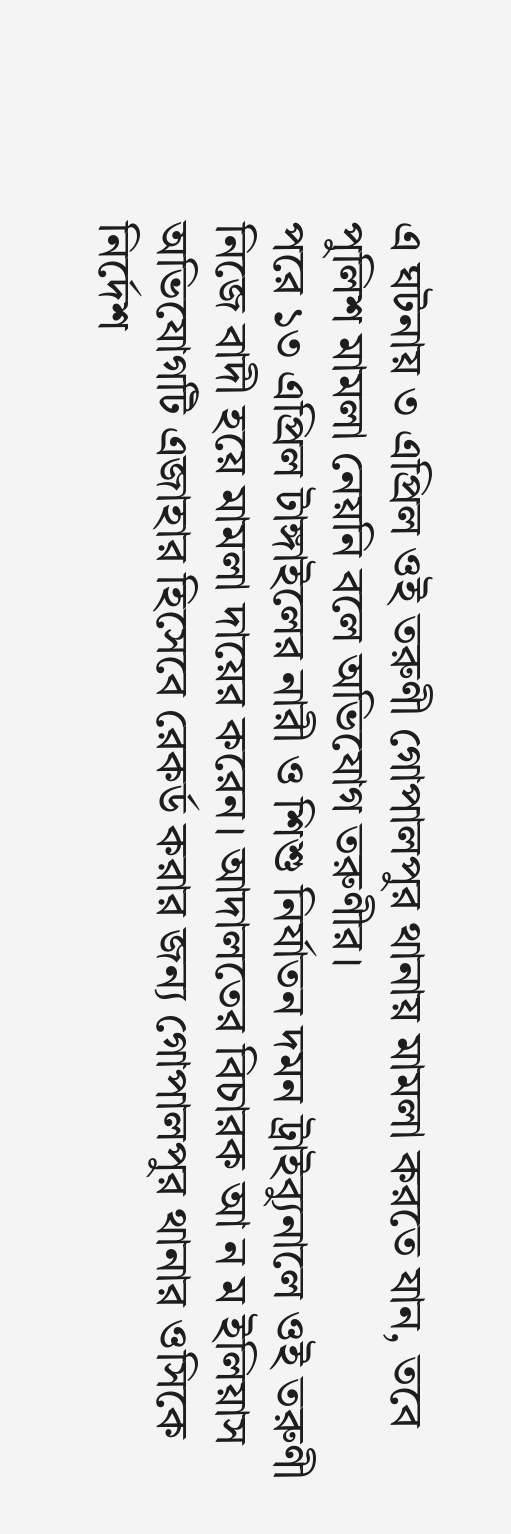এ ঘটনায় ৩ এপ্রিল ওই তরুণী গোপালপুর থানায় মামলা করতে যান, তবে পুলিশ মামলা নেয়নি বলে অভিযোগ তরুণীর।
পরে ১৩ এপ্রিল টাঙ্গাইলের নারী ও শিশু নির্যাতন দমন ট্রাইব্যুনালে ওই তরুণী নিজে বাদী হয়ে মামলা দায়ের করেন। আদালতের বিচারক আ ন ম ইলিয়াস অভিযোগটি এজাহার হিসেবে রেকর্ড করার জন্য গোপালপুর থানার ওসিকে নির্দেশ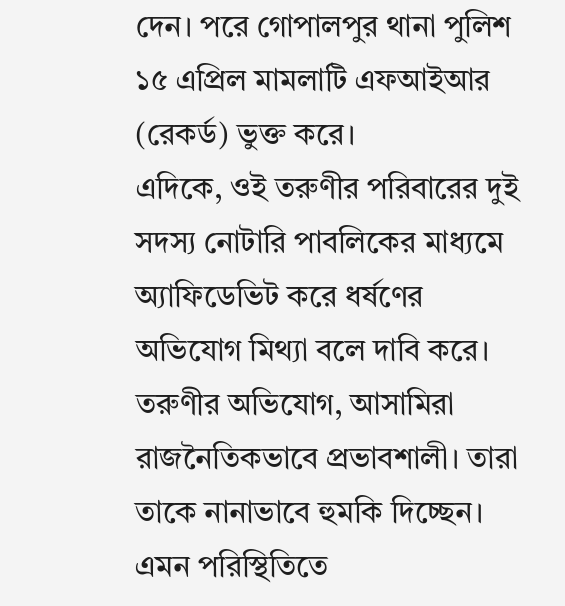দেন। পরে গোপালপুর থানা পুলিশ ১৫ এপ্রিল মামলাটি এফআইআর (রেকর্ড) ভুক্ত করে।
এদিকে, ওই তরুণীর পরিবারের দুই সদস্য নোটারি পাবলিকের মাধ্যমে অ্যাফিডেভিট করে ধর্ষণের অভিযোগ মিথ্যা বলে দাবি করে।
তরুণীর অভিযোগ, আসামিরা রাজনৈতিকভাবে প্রভাবশালী। তারা তাকে নানাভাবে হুমকি দিচ্ছেন। এমন পরিস্থিতিতে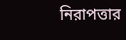নিরাপত্তার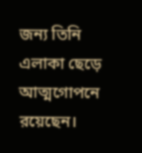জন্য তিনি এলাকা ছেড়ে আত্মগোপনে রয়েছেন।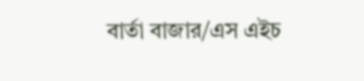বার্তা বাজার/এস এইচ